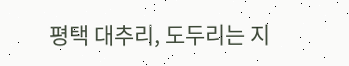평택 대추리, 도두리는 지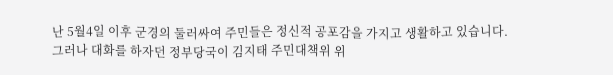난 5월4일 이후 군경의 둘러싸여 주민들은 정신적 공포감을 가지고 생활하고 있습니다.
그러나 대화를 하자던 정부당국이 김지태 주민대책위 위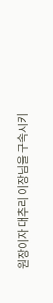원장이자 대추리 이장님을 구속시키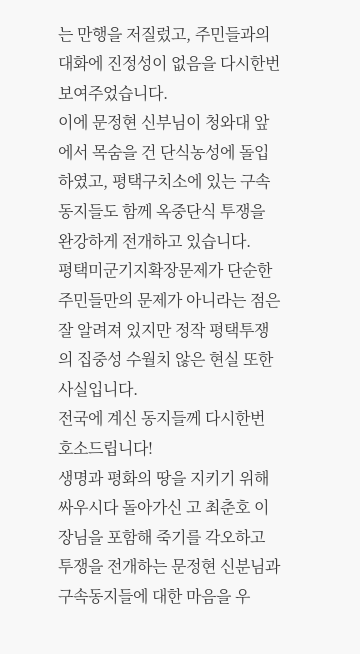는 만행을 저질렀고, 주민들과의 대화에 진정성이 없음을 다시한번 보여주었습니다.
이에 문정현 신부님이 청와대 앞에서 목숨을 건 단식농성에 돌입하였고, 평택구치소에 있는 구속동지들도 함께 옥중단식 투쟁을 완강하게 전개하고 있습니다.
평택미군기지확장문제가 단순한 주민들만의 문제가 아니라는 점은 잘 알려져 있지만 정작 평택투쟁의 집중성 수월치 않은 현실 또한 사실입니다.
전국에 계신 동지들께 다시한번 호소드립니다!
생명과 평화의 땅을 지키기 위해 싸우시다 돌아가신 고 최춘호 이장님을 포함해 죽기를 각오하고 투쟁을 전개하는 문정현 신분님과 구속동지들에 대한 마음을 우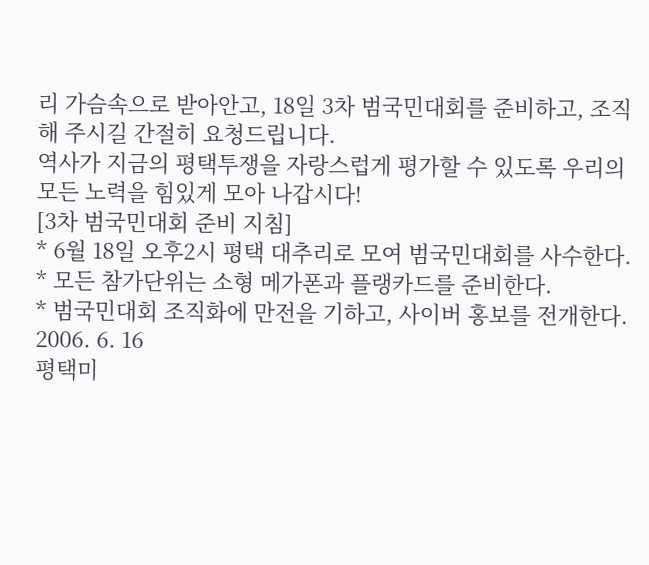리 가슴속으로 받아안고, 18일 3차 범국민대회를 준비하고, 조직해 주시길 간절히 요청드립니다.
역사가 지금의 평택투쟁을 자랑스럽게 평가할 수 있도록 우리의 모든 노력을 힘있게 모아 나갑시다!
[3차 범국민대회 준비 지침]
* 6월 18일 오후2시 평택 대추리로 모여 범국민대회를 사수한다.
* 모든 참가단위는 소형 메가폰과 플랭카드를 준비한다.
* 범국민대회 조직화에 만전을 기하고, 사이버 홍보를 전개한다.
2006. 6. 16
평택미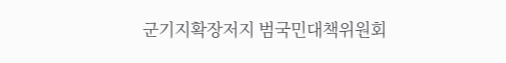군기지확장저지 범국민대책위원회